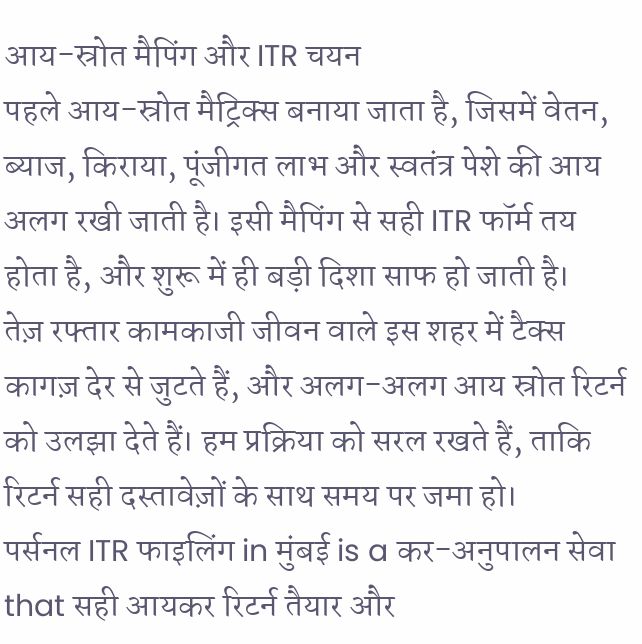आय-स्रोत मैपिंग और ITR चयन
पहले आय-स्रोत मैट्रिक्स बनाया जाता है, जिसमें वेतन, ब्याज, किराया, पूंजीगत लाभ और स्वतंत्र पेशे की आय अलग रखी जाती है। इसी मैपिंग से सही ITR फॉर्म तय होता है, और शुरू में ही बड़ी दिशा साफ हो जाती है।
तेज़ रफ्तार कामकाजी जीवन वाले इस शहर में टैक्स कागज़ देर से जुटते हैं, और अलग-अलग आय स्रोत रिटर्न को उलझा देते हैं। हम प्रक्रिया को सरल रखते हैं, ताकि रिटर्न सही दस्तावेज़ों के साथ समय पर जमा हो।
पर्सनल ITR फाइलिंग in मुंबई is a कर-अनुपालन सेवा that सही आयकर रिटर्न तैयार और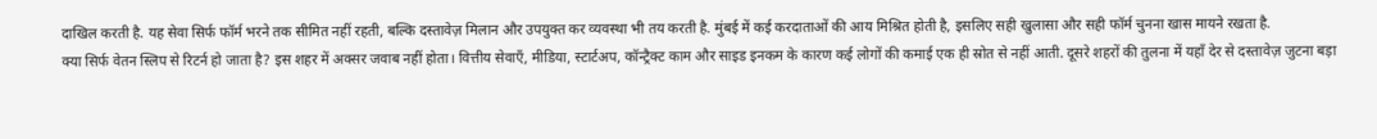दाखिल करती है. यह सेवा सिर्फ फॉर्म भरने तक सीमित नहीं रहती, बल्कि दस्तावेज़ मिलान और उपयुक्त कर व्यवस्था भी तय करती है. मुंबई में कई करदाताओं की आय मिश्रित होती है, इसलिए सही खुलासा और सही फॉर्म चुनना खास मायने रखता है.
क्या सिर्फ वेतन स्लिप से रिटर्न हो जाता है? इस शहर में अक्सर जवाब नहीं होता। वित्तीय सेवाएँ, मीडिया, स्टार्टअप, कॉन्ट्रैक्ट काम और साइड इनकम के कारण कई लोगों की कमाई एक ही स्रोत से नहीं आती. दूसरे शहरों की तुलना में यहाँ देर से दस्तावेज़ जुटना बड़ा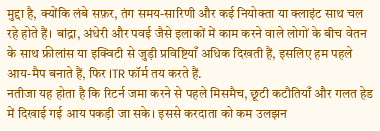मुद्दा है, क्योंकि लंबे सफ़र, तंग समय-सारिणी और कई नियोक्ता या क्लाइंट साथ चल रहे होते हैं। बांद्रा, अंधेरी और पवई जैसे इलाकों में काम करने वाले लोगों के बीच वेतन के साथ फ्रीलांस या इक्विटी से जुड़ी प्रविष्टियाँ अधिक दिखती हैं, इसलिए हम पहले आय-मैप बनाते हैं, फिर ITR फॉर्म तय करते हैं.
नतीजा यह होता है कि रिटर्न जमा करने से पहले मिसमैच, छूटी कटौतियाँ और गलत हेड में दिखाई गई आय पकड़ी जा सके। इससे करदाता को कम उलझन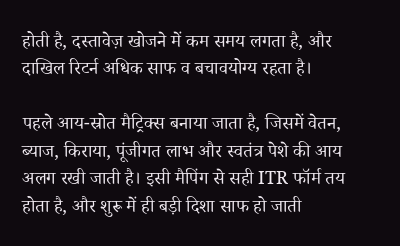होती है, दस्तावेज़ खोजने में कम समय लगता है, और दाखिल रिटर्न अधिक साफ व बचावयोग्य रहता है।

पहले आय-स्रोत मैट्रिक्स बनाया जाता है, जिसमें वेतन, ब्याज, किराया, पूंजीगत लाभ और स्वतंत्र पेशे की आय अलग रखी जाती है। इसी मैपिंग से सही ITR फॉर्म तय होता है, और शुरू में ही बड़ी दिशा साफ हो जाती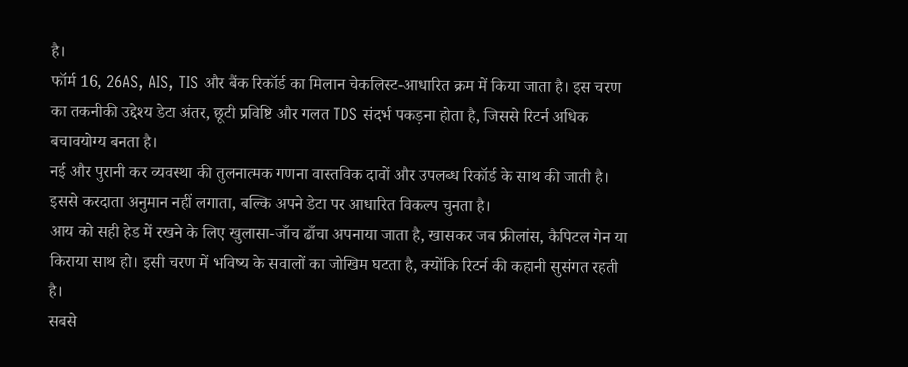है।
फॉर्म 16, 26AS, AIS, TIS और बैंक रिकॉर्ड का मिलान चेकलिस्ट-आधारित क्रम में किया जाता है। इस चरण का तकनीकी उद्देश्य डेटा अंतर, छूटी प्रविष्टि और गलत TDS संदर्भ पकड़ना होता है, जिससे रिटर्न अधिक बचावयोग्य बनता है।
नई और पुरानी कर व्यवस्था की तुलनात्मक गणना वास्तविक दावों और उपलब्ध रिकॉर्ड के साथ की जाती है। इससे करदाता अनुमान नहीं लगाता, बल्कि अपने डेटा पर आधारित विकल्प चुनता है।
आय को सही हेड में रखने के लिए खुलासा-जाँच ढाँचा अपनाया जाता है, खासकर जब फ्रीलांस, कैपिटल गेन या किराया साथ हो। इसी चरण में भविष्य के सवालों का जोखिम घटता है, क्योंकि रिटर्न की कहानी सुसंगत रहती है।
सबसे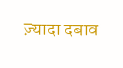ज़्यादा दबाव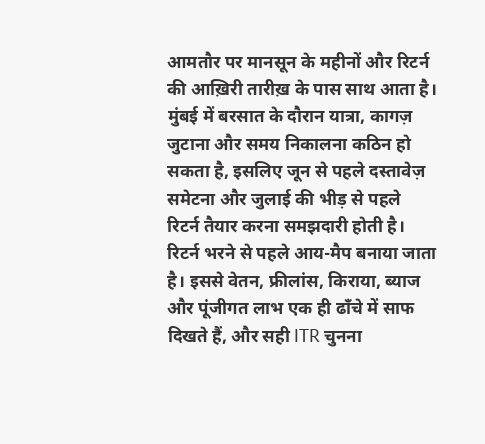आमतौर पर मानसून के महीनों और रिटर्न की आख़िरी तारीख़ के पास साथ आता है। मुंबई में बरसात के दौरान यात्रा, कागज़ जुटाना और समय निकालना कठिन हो सकता है, इसलिए जून से पहले दस्तावेज़ समेटना और जुलाई की भीड़ से पहले रिटर्न तैयार करना समझदारी होती है।
रिटर्न भरने से पहले आय-मैप बनाया जाता है। इससे वेतन, फ्रीलांस, किराया, ब्याज और पूंजीगत लाभ एक ही ढाँचे में साफ दिखते हैं, और सही ITR चुनना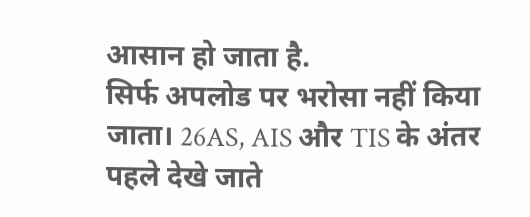आसान हो जाता है.
सिर्फ अपलोड पर भरोसा नहीं किया जाता। 26AS, AIS और TIS के अंतर पहले देखे जाते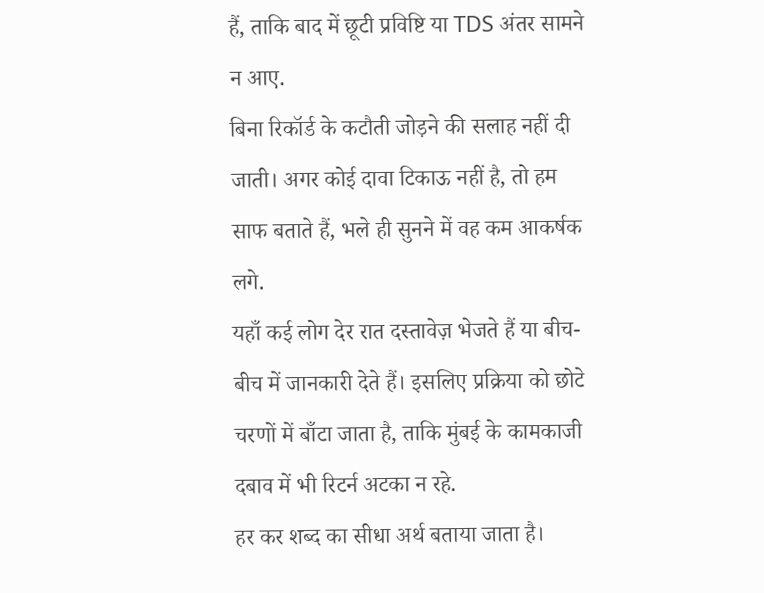हैं, ताकि बाद में छूटी प्रविष्टि या TDS अंतर सामने न आए.
बिना रिकॉर्ड के कटौती जोड़ने की सलाह नहीं दी जाती। अगर कोई दावा टिकाऊ नहीं है, तो हम साफ बताते हैं, भले ही सुनने में वह कम आकर्षक लगे.
यहाँ कई लोग देर रात दस्तावेज़ भेजते हैं या बीच-बीच में जानकारी देते हैं। इसलिए प्रक्रिया को छोटे चरणों में बाँटा जाता है, ताकि मुंबई के कामकाजी दबाव में भी रिटर्न अटका न रहे.
हर कर शब्द का सीधा अर्थ बताया जाता है।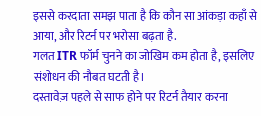इससे करदाता समझ पाता है कि कौन सा आंकड़ा कहाँ से आया, और रिटर्न पर भरोसा बढ़ता है.
गलत ITR फॉर्म चुनने का जोखिम कम होता है, इसलिए संशोधन की नौबत घटती है।
दस्तावेज़ पहले से साफ होने पर रिटर्न तैयार करना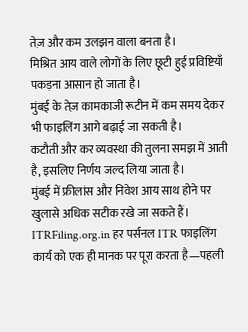तेज़ और कम उलझन वाला बनता है।
मिश्रित आय वाले लोगों के लिए छूटी हुई प्रविष्टियाँ पकड़ना आसान हो जाता है।
मुंबई के तेज़ कामकाजी रूटीन में कम समय देकर भी फाइलिंग आगे बढ़ाई जा सकती है।
कटौती और कर व्यवस्था की तुलना समझ में आती है, इसलिए निर्णय जल्द लिया जाता है।
मुंबई में फ्रीलांस और निवेश आय साथ होने पर खुलासे अधिक सटीक रखे जा सकते हैं।
ITRFiling.org.in हर पर्सनल ITR फाइलिंग कार्य को एक ही मानक पर पूरा करता है—पहली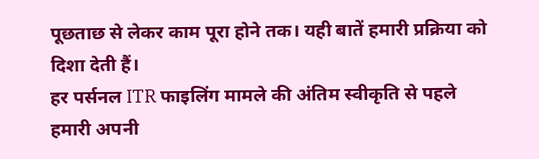पूछताछ से लेकर काम पूरा होने तक। यही बातें हमारी प्रक्रिया को दिशा देती हैं।
हर पर्सनल ITR फाइलिंग मामले की अंतिम स्वीकृति से पहले हमारी अपनी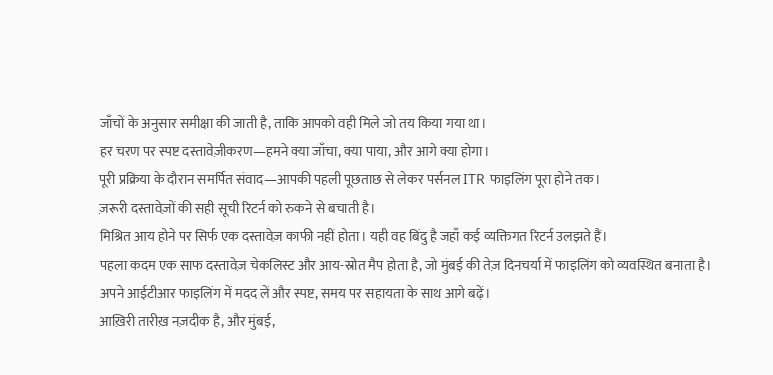जाँचों के अनुसार समीक्षा की जाती है, ताकि आपको वही मिले जो तय किया गया था।
हर चरण पर स्पष्ट दस्तावेज़ीकरण—हमने क्या जाँचा, क्या पाया, और आगे क्या होगा।
पूरी प्रक्रिया के दौरान समर्पित संवाद—आपकी पहली पूछताछ से लेकर पर्सनल ITR फाइलिंग पूरा होने तक।
ज़रूरी दस्तावेज़ों की सही सूची रिटर्न को रुकने से बचाती है।
मिश्रित आय होने पर सिर्फ एक दस्तावेज़ काफी नहीं होता। यही वह बिंदु है जहाँ कई व्यक्तिगत रिटर्न उलझते हैं।
पहला कदम एक साफ दस्तावेज़ चेकलिस्ट और आय-स्रोत मैप होता है, जो मुंबई की तेज़ दिनचर्या में फाइलिंग को व्यवस्थित बनाता है।
अपने आईटीआर फाइलिंग में मदद लें और स्पष्ट, समय पर सहायता के साथ आगे बढ़ें।
आख़िरी तारीख़ नज़दीक है, और मुंबई,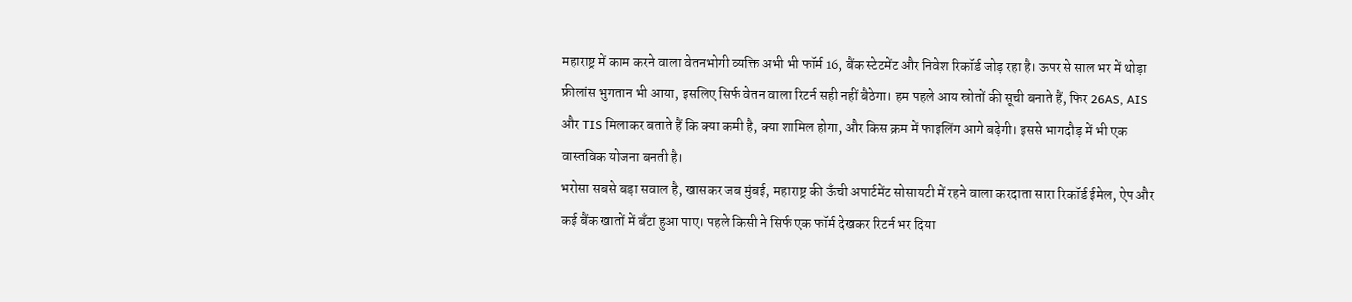महाराष्ट्र में काम करने वाला वेतनभोगी व्यक्ति अभी भी फॉर्म 16, बैंक स्टेटमेंट और निवेश रिकॉर्ड जोड़ रहा है। ऊपर से साल भर में थोड़ा फ्रीलांस भुगतान भी आया, इसलिए सिर्फ वेतन वाला रिटर्न सही नहीं बैठेगा। हम पहले आय स्रोतों की सूची बनाते हैं, फिर 26AS, AIS और TIS मिलाकर बताते हैं कि क्या कमी है, क्या शामिल होगा, और किस क्रम में फाइलिंग आगे बढ़ेगी। इससे भागदौड़ में भी एक वास्तविक योजना बनती है।
भरोसा सबसे बड़ा सवाल है, खासकर जब मुंबई, महाराष्ट्र की ऊँची अपार्टमेंट सोसायटी में रहने वाला करदाता सारा रिकॉर्ड ईमेल, ऐप और कई बैंक खातों में बँटा हुआ पाए। पहले किसी ने सिर्फ एक फॉर्म देखकर रिटर्न भर दिया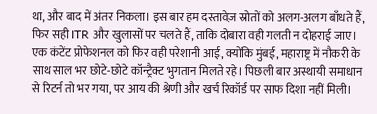था, और बाद में अंतर निकला। इस बार हम दस्तावेज़ स्रोतों को अलग-अलग बाँधते हैं, फिर सही ITR और खुलासों पर चलते हैं, ताकि दोबारा वही गलती न दोहराई जाए।
एक कंटेंट प्रोफेशनल को फिर वही परेशानी आई, क्योंकि मुंबई, महाराष्ट्र में नौकरी के साथ साल भर छोटे-छोटे कॉन्ट्रैक्ट भुगतान मिलते रहे। पिछली बार अस्थायी समाधान से रिटर्न तो भर गया, पर आय की श्रेणी और खर्च रिकॉर्ड पर साफ दिशा नहीं मिली।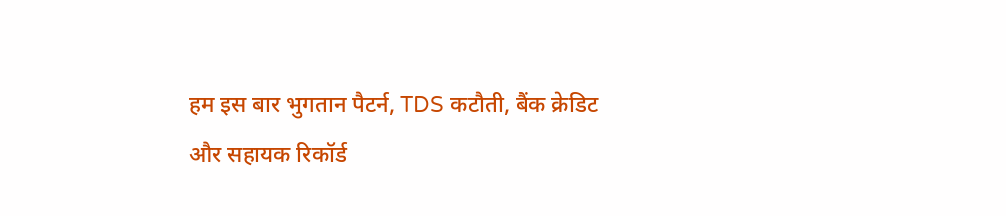हम इस बार भुगतान पैटर्न, TDS कटौती, बैंक क्रेडिट और सहायक रिकॉर्ड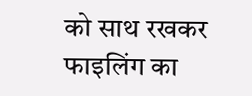को साथ रखकर फाइलिंग का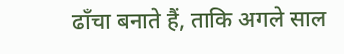ढाँचा बनाते हैं, ताकि अगले साल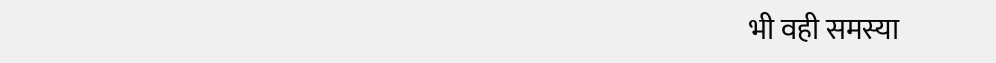भी वही समस्या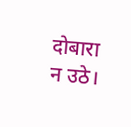दोबारा न उठे।